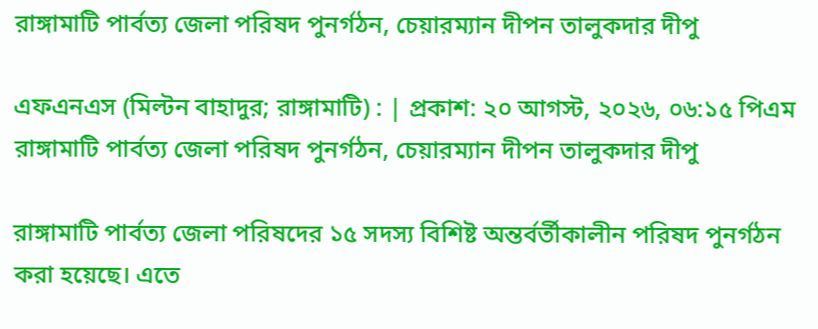রাঙ্গামাটি পার্বত্য জেলা পরিষদ পুনর্গঠন, চেয়ারম্যান দীপন তালুকদার দীপু

এফএনএস (মিল্টন বাহাদুর; রাঙ্গামাটি) : | প্রকাশ: ২০ আগস্ট, ২০২৬, ০৬:১৫ পিএম
রাঙ্গামাটি পার্বত্য জেলা পরিষদ পুনর্গঠন, চেয়ারম্যান দীপন তালুকদার দীপু

রাঙ্গামাটি পার্বত্য জেলা পরিষদের ১৫ সদস্য বিশিষ্ট অন্তর্বর্তীকালীন পরিষদ পুনর্গঠন করা হয়েছে। এতে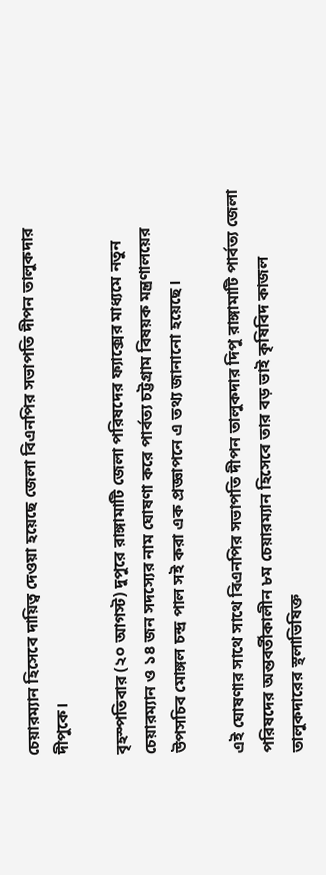চেয়ারম্যান হিসেবে দায়িত্ব দেওয়া হয়েছে জেলা বিএনপির সভাপতি দীপন তালুকদার দীপুকে।

বৃহস্পতিবার (২০ আগস্ট) দুপুরে রাঙ্গামাটি জেলা পরিষদের ফ্যাক্সের মাধ্যমে নতুন চেয়ারম্যান ও ১৪ জন সদস্যের নাম ঘোষণা করে পার্বত্য চট্টগ্রাম বিষয়ক মন্ত্রণালয়ের উপসচিব মোঙ্গল চন্দ্র পাল সই করা এক প্রজ্ঞাপনে এ তথ্য জানানো হয়েছে।

এই ঘোষণার সাথে সাথে বিএনপির সভাপতি দীপন তালুকদার দিপু রাঙ্গামাটি পার্বত্য জেলা পরিষদের অন্তবর্তীকালীন ৮ম চেয়ারম্যান হিসেবে তার বড় ভাই কৃষিবিদ কাজল তালুকদারের স্থলাভিষিক্ত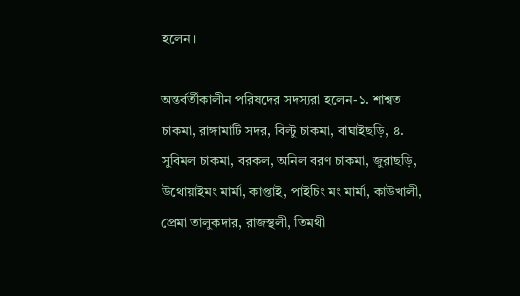হলেন।

অন্তর্বর্তীকালীন পরিষদের সদস্যরা হলেন-১. শাশ্বত চাকমা, রাঙ্গামাটি সদর, বিল্টু চাকমা, বাঘাইছড়ি, ৪. সুবিমল চাকমা, বরকল, অনিল বরণ চাকমা, জুরাছড়ি, উথোয়াইমং মার্মা, কাপ্তাই, পাইচিং মং মার্মা, কাউখালী, প্রেমা তালুকদার, রাজস্থলী, তিমথী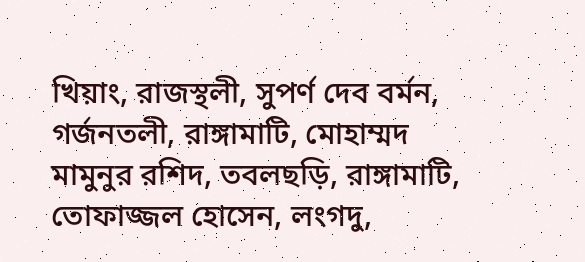খিয়াং, রাজস্থলী, সুপর্ণ দেব বর্মন, গর্জনতলী, রাঙ্গামাটি, মোহাম্মদ মামুনুর রশিদ, তবলছড়ি, রাঙ্গামাটি, তোফাজ্জল হোসেন, লংগদু,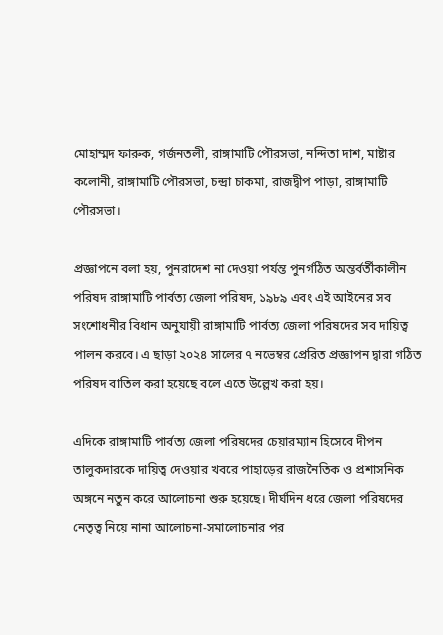মোহাম্মদ ফারুক, গর্জনতলী, রাঙ্গামাটি পৌরসভা, নন্দিতা দাশ, মাষ্টার কলোনী, রাঙ্গামাটি পৌরসভা, চন্দ্রা চাকমা, রাজদ্বীপ পাড়া, রাঙ্গামাটি পৌরসভা।

প্রজ্ঞাপনে বলা হয়, পুনরাদেশ না দেওয়া পর্যন্ত পুনর্গঠিত অন্তর্বর্তীকালীন পরিষদ রাঙ্গামাটি পার্বত্য জেলা পরিষদ, ১৯৮৯ এবং এই আইনের সব সংশোধনীর বিধান অনুযায়ী রাঙ্গামাটি পার্বত্য জেলা পরিষদের সব দায়িত্ব পালন করবে। এ ছাড়া ২০২৪ সালের ৭ নভেম্বর প্রেরিত প্রজ্ঞাপন দ্বারা গঠিত পরিষদ বাতিল করা হয়েছে বলে এতে উল্লেখ করা হয়।

এদিকে রাঙ্গামাটি পার্বত্য জেলা পরিষদের চেয়ারম্যান হিসেবে দীপন তালুকদারকে দায়িত্ব দেওয়ার খবরে পাহাড়ের রাজনৈতিক ও প্রশাসনিক অঙ্গনে নতুন করে আলোচনা শুরু হয়েছে। দীর্ঘদিন ধরে জেলা পরিষদের নেতৃত্ব নিয়ে নানা আলোচনা-সমালোচনার পর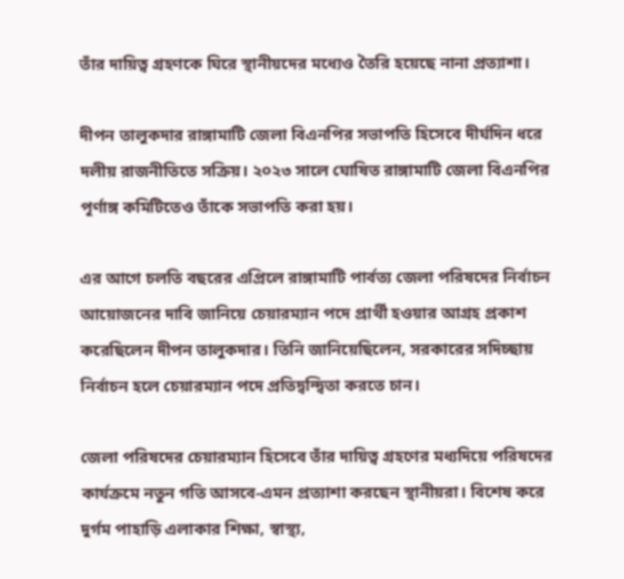তাঁর দায়িত্ব গ্রহণকে ঘিরে স্থানীয়দের মধ্যেও তৈরি হয়েছে নানা প্রত্যাশা।

দীপন তালুকদার রাঙ্গামাটি জেলা বিএনপির সভাপতি হিসেবে দীর্ঘদিন ধরে দলীয় রাজনীতিতে সক্রিয়। ২০২৩ সালে ঘোষিত রাঙ্গামাটি জেলা বিএনপির পূর্ণাঙ্গ কমিটিতেও তাঁকে সভাপতি করা হয়।

এর আগে চলতি বছরের এপ্রিলে রাঙ্গামাটি পার্বত্য জেলা পরিষদের নির্বাচন আয়োজনের দাবি জানিয়ে চেয়ারম্যান পদে প্রার্থী হওয়ার আগ্রহ প্রকাশ করেছিলেন দীপন তালুকদার। তিনি জানিয়েছিলেন, সরকারের সদিচ্ছায় নির্বাচন হলে চেয়ারম্যান পদে প্রতিদ্বন্দ্বিতা করতে চান।

জেলা পরিষদের চেয়ারম্যান হিসেবে তাঁর দায়িত্ব গ্রহণের মধ্যদিয়ে পরিষদের কার্যক্রমে নতুন গতি আসবে-এমন প্রত্যাশা করছেন স্থানীয়রা। বিশেষ করে দুর্গম পাহাড়ি এলাকার শিক্ষা, স্বাস্থ্য,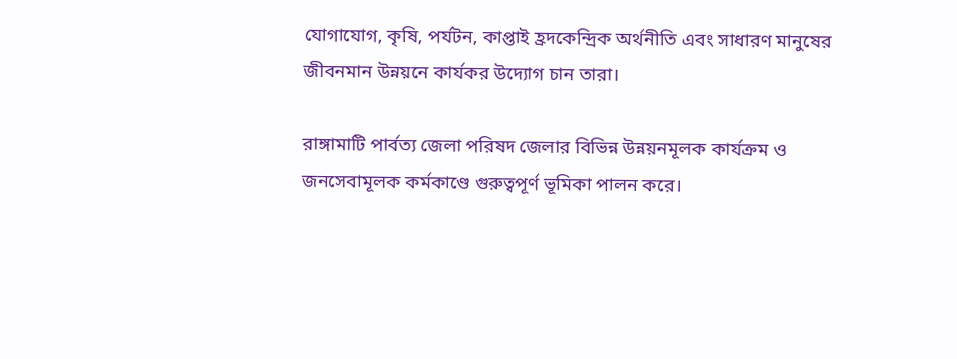যোগাযোগ, কৃষি, পর্যটন, কাপ্তাই হ্রদকেন্দ্রিক অর্থনীতি এবং সাধারণ মানুষের জীবনমান উন্নয়নে কার্যকর উদ্যোগ চান তারা।

রাঙ্গামাটি পার্বত্য জেলা পরিষদ জেলার বিভিন্ন উন্নয়নমূলক কার্যক্রম ও জনসেবামূলক কর্মকাণ্ডে গুরুত্বপূর্ণ ভূমিকা পালন করে।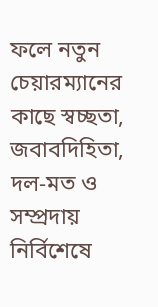ফলে নতুন চেয়ারম্যানের কাছে স্বচ্ছতা, জবাবদিহিতা, দল-মত ও সম্প্রদায় নির্বিশেষে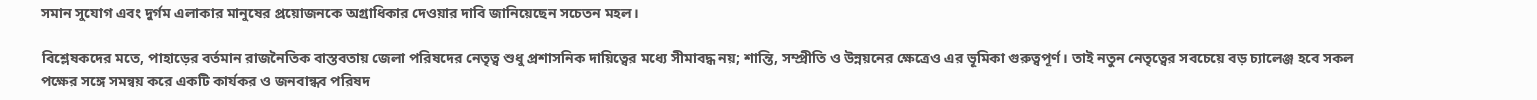সমান সুযোগ এবং দুর্গম এলাকার মানুষের প্রয়োজনকে অগ্রাধিকার দেওয়ার দাবি জানিয়েছেন সচেতন মহল।

বিশ্লেষকদের মতে, পাহাড়ের বর্তমান রাজনৈতিক বাস্তবতায় জেলা পরিষদের নেতৃত্ব শুধু প্রশাসনিক দায়িত্বের মধ্যে সীমাবদ্ধ নয়; শান্তি, সম্প্রীতি ও উন্নয়নের ক্ষেত্রেও এর ভূমিকা গুরুত্বপূর্ণ। তাই নতুন নেতৃত্বের সবচেয়ে বড় চ্যালেঞ্জ হবে সকল পক্ষের সঙ্গে সমন্বয় করে একটি কার্যকর ও জনবান্ধব পরিষদ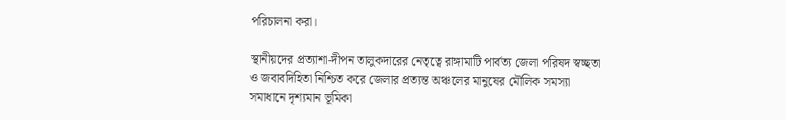পরিচালনা করা।

স্থানীয়দের প্রত্যাশা-দীপন তালুকদারের নেতৃত্বে রাঙ্গামাটি পার্বত্য জেলা পরিষদ স্বচ্ছতা ও জবাবদিহিতা নিশ্চিত করে জেলার প্রত্যন্ত অঞ্চলের মানুষের মৌলিক সমস্যা সমাধানে দৃশ্যমান ভূমিকা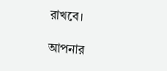রাখবে।

আপনার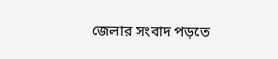জেলার সংবাদ পড়তে